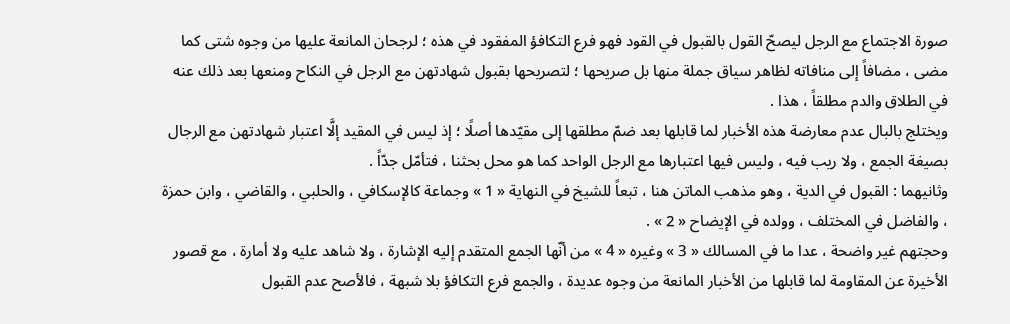صورة الاجتماع مع الرجل ليصحّ القول بالقبول في القود فهو فرع التكافؤ المفقود في هذه ؛ لرجحان المانعة عليها من وجوه شتى كما مضى ، مضافاً إلى منافاته لظاهر سياق جملة منها بل صريحها ؛ لتصريحها بقبول شهادتهن مع الرجل في النكاح ومنعها بعد ذلك عنه في الطلاق والدم مطلقاً ، هذا .
ويختلج بالبال عدم معارضة هذه الأخبار لما قابلها بعد ضمّ مطلقها إلى مقيّدها أصلًا ؛ إذ ليس في المقيد إلَّا اعتبار شهادتهن مع الرجال بصيغة الجمع ، ولا ريب فيه ، وليس فيها اعتبارها مع الرجل الواحد كما هو محل بحثنا ، فتأمّل جدّاً .
وثانيهما : القبول في الدية ، وهو مذهب الماتن هنا ، تبعاً للشيخ في النهاية « 1 » وجماعة كالإسكافي ، والحلبي ، والقاضي ، وابن حمزة ، والفاضل في المختلف ، وولده في الإيضاح « 2 » .
وحجتهم غير واضحة ، عدا ما في المسالك « 3 » وغيره « 4 » من أنّها الجمع المتقدم إليه الإشارة ، ولا شاهد عليه ولا أمارة ، مع قصور الأخيرة عن المقاومة لما قابلها من الأخبار المانعة من وجوه عديدة ، والجمع فرع التكافؤ بلا شبهة ، فالأصح عدم القبول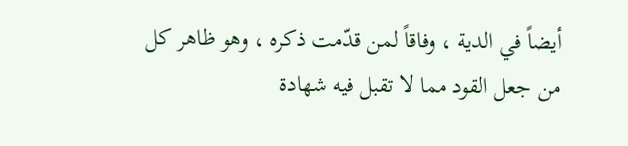أيضاً في الدية ، وفاقاً لمن قدّمت ذكره ، وهو ظاهر كل من جعل القود مما لا تقبل فيه شهادة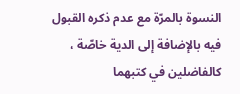النسوة بالمرّة مع عدم ذكره القبول فيه بالإضافة إلى الدية خاصّة ، كالفاضلين في كتبهما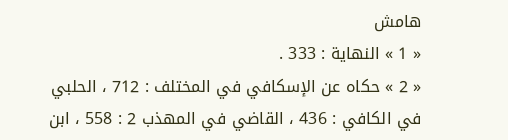هامش
« 1 » النهاية : 333 .
« 2 » حكاه عن الإسكافي في المختلف : 712 ، الحلبي في الكافي : 436 ، القاضي في المهذب 2 : 558 ، ابن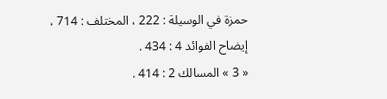حمزة في الوسيلة : 222 ، المختلف : 714 ، إيضاح الفوائد 4 : 434 .
« 3 » المسالك 2 : 414 .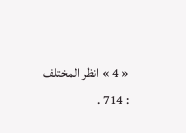« 4 » انظر المختلف : 714 .